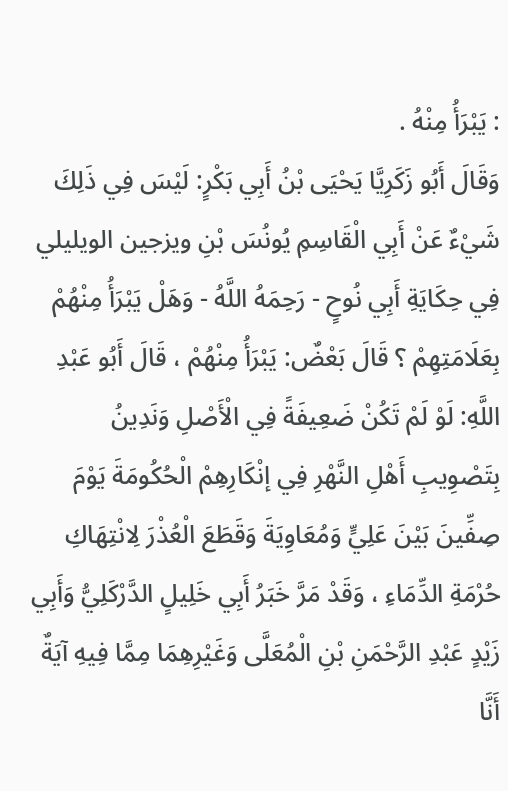: يَبْرَأُ مِنْهُ .
وَقَالَ أَبُو زَكَرِيَّا يَحْيَى بْنُ أَبِي بَكْرٍ: لَيْسَ فِي ذَلِكَ شَيْءٌ عَنْ أَبِي الْقَاسِمِ يُونُسَ بْنِ ويزجين الويليلي فِي حِكَايَةِ أَبِي نُوحٍ - رَحِمَهُ اللَّهُ - وَهَلْ يَبْرَأُ مِنْهُمْ بِعَلَامَتِهِمْ ؟ قَالَ بَعْضٌ: يَبْرَأُ مِنْهُمْ ، قَالَ أَبُو عَبْدِ اللَّهِ: لَوْ لَمْ تَكُنْ ضَعِيفَةً فِي الْأَصْلِ وَنَدِينُ بِتَصْوِيبِ أَهْلِ النَّهْرِ فِي إنْكَارِهِمْ الْحُكُومَةَ يَوْمَ صِفِّينَ بَيْنَ عَلِيٍّ وَمُعَاوِيَةَ وَقَطَعَ الْعُذْرَ لِانْتِهَاكِ حُرْمَةِ الدِّمَاءِ ، وَقَدْ مَرَّ خَبَرُ أَبِي خَلِيلٍ الدَّرْكَلِيُّ وَأَبِي زَيْدٍ عَبْدِ الرَّحْمَنِ بْنِ الْمُعَلَّى وَغَيْرِهِمَا مِمَّا فِيهِ آيَةٌ أَنَّا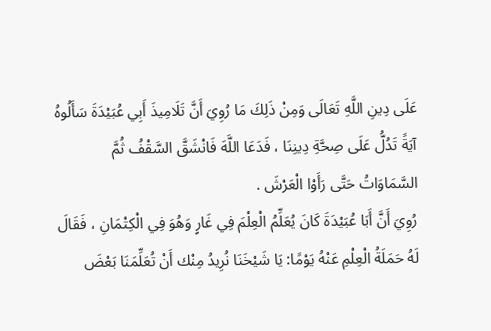عَلَى دِينِ اللَّهِ تَعَالَى وَمِنْ ذَلِكَ مَا رُوِيَ أَنَّ تَلَامِيذَ أَبِي عُبَيْدَةَ سَأَلُوهُ آيَةً تَدُلُّ عَلَى صِحَّةِ دِينِنَا ، فَدَعَا اللَّهَ فَانْشَقَّ السَّقْفُ ثُمَّ السَّمَاوَاتُ حَتَّى رَأَوْا الْعَرْشَ .
رُوِيَ أَنَّ أَبَا عُبَيْدَةَ كَانَ يُعَلِّمُ الْعِلْمَ فِي غَارٍ وَهُوَ فِي الْكِتْمَانِ ، فَقَالَ لَهُ حَمَلَةُ الْعِلْمِ عَنْهُ يَوْمًا: يَا شَيْخَنَا نُرِيدُ مِنْك أَنْ تُعَلِّمَنَا بَعْضَ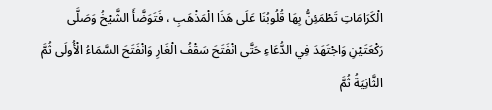الْكَرَامَاتِ تَطْمَئِنُّ بِهَا قُلُوبُنَا عَلَى هَذَا الْمَذْهَبِ ، فَتَوَضَّأَ الشَّيْخُ وَصَلَّى رَكْعَتَيْنِ وَاجْتَهَدَ فِي الدُّعَاءِ حَتَّى انْفَتَحَ سَقْفُ الْغَارِ وَانْفَتَحَ السَّمَاءُ الْأُولَى ثُمَّ الثَّانِيَةُ ثُمَّ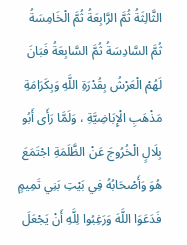الثَّالِثَةُ ثُمَّ الرَّابِعَةُ ثُمَّ الْخَامِسَةُ ثُمَّ السَّادِسَةُ ثُمَّ السَّابِعَةُ فَبَانَ لَهُمْ الْعَرْشُ بِقُدْرَةِ اللَّهِ وَبِكَرَامَةِ مَذْهَبِ الْإِبَاضِيَّةِ ، وَلَمَّا رَأَى أَبُو بِلَالٍ الْخُرُوجَ عَنْ الظَّلَمَةِ اجْتَمَعَ هُوَ وَأَصْحَابُهُ فِي بَيْتِ بَنِي تَمِيمٍ فَدَعَوَا اللَّهَ وَرَغِبُوا لِلَّهِ أَنْ يَجْعَلَ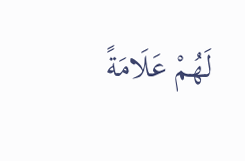لَهُمْ عَلَامَةً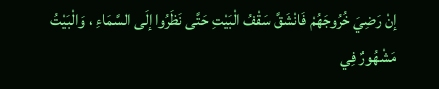إنْ رَضِيَ خُرُوجَهُمْ فَانْشَقَّ سَقْفُ الْبَيْتِ حَتَّى نَظَرُوا إلَى السَّمَاءِ ، وَالْبَيْتُ مَشْهُورٌ فِي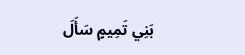بَنِي تَمِيمٍ سَأَلَ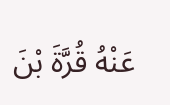عَنْهُ قُرَّةَ بْنَ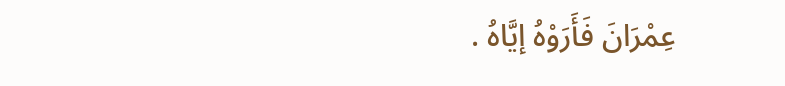عِمْرَانَ فَأَرَوْهُ إيَّاهُ .